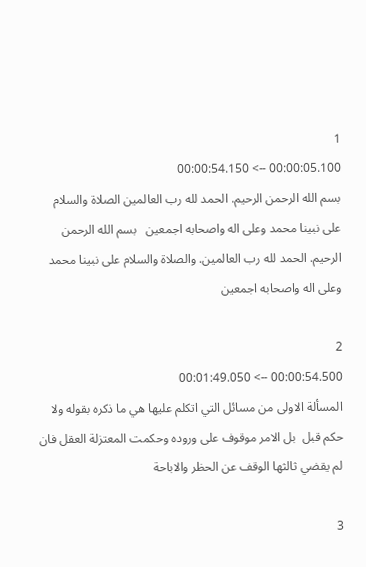1
00:00:05.100 --> 00:00:54.150
بسم الله الرحمن الرحيم. الحمد لله رب العالمين الصلاة والسلام على نبينا محمد وعلى اله واصحابه اجمعين   بسم الله الرحمن الرحيم. الحمد لله رب العالمين. والصلاة والسلام على نبينا محمد وعلى اله واصحابه اجمعين

2
00:00:54.500 --> 00:01:49.050
المسألة الاولى من مسائل التي اتكلم عليها هي ما ذكره بقوله ولا حكم قبل  بل الامر موقوف على وروده وحكمت المعتزلة العقل فان لم يقضي ثالثها الوقف عن الحظر والاباحة

3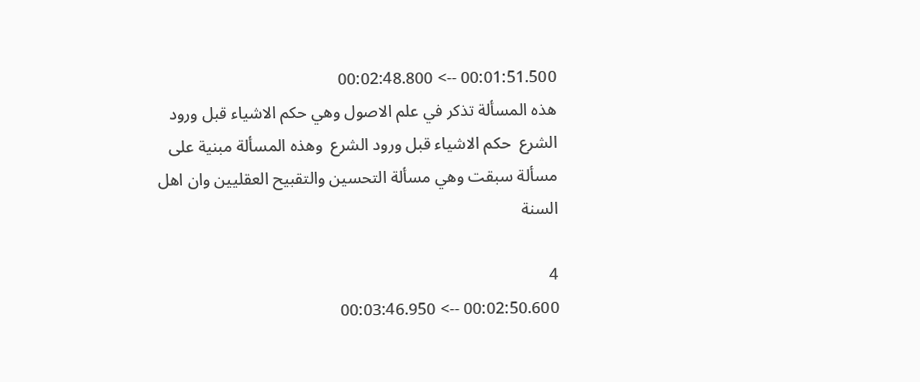00:01:51.500 --> 00:02:48.800
هذه المسألة تذكر في علم الاصول وهي حكم الاشياء قبل ورود الشرع  حكم الاشياء قبل ورود الشرع  وهذه المسألة مبنية على مسألة سبقت وهي مسألة التحسين والتقبيح العقليين وان اهل السنة

4
00:02:50.600 --> 00:03:46.950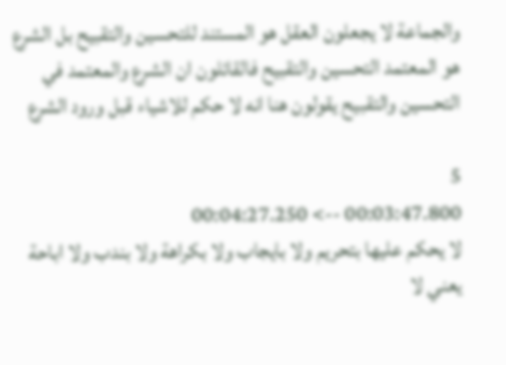والجماعة لا يجعلون العقل هو المستند للتحسين والتقبيح بل الشرع هو المعتمد التحسين والتقبيح فالقائلون ان الشرع والمعتمد في التحسين والتقبيح يقولون هنا انه لا حكم للاشياء قبل ورود الشرع

5
00:03:47.800 --> 00:04:27.250
لا يحكم عليها بتحريم ولا بايجاب ولا بكراهة ولا بندب ولا اباحة يعني لا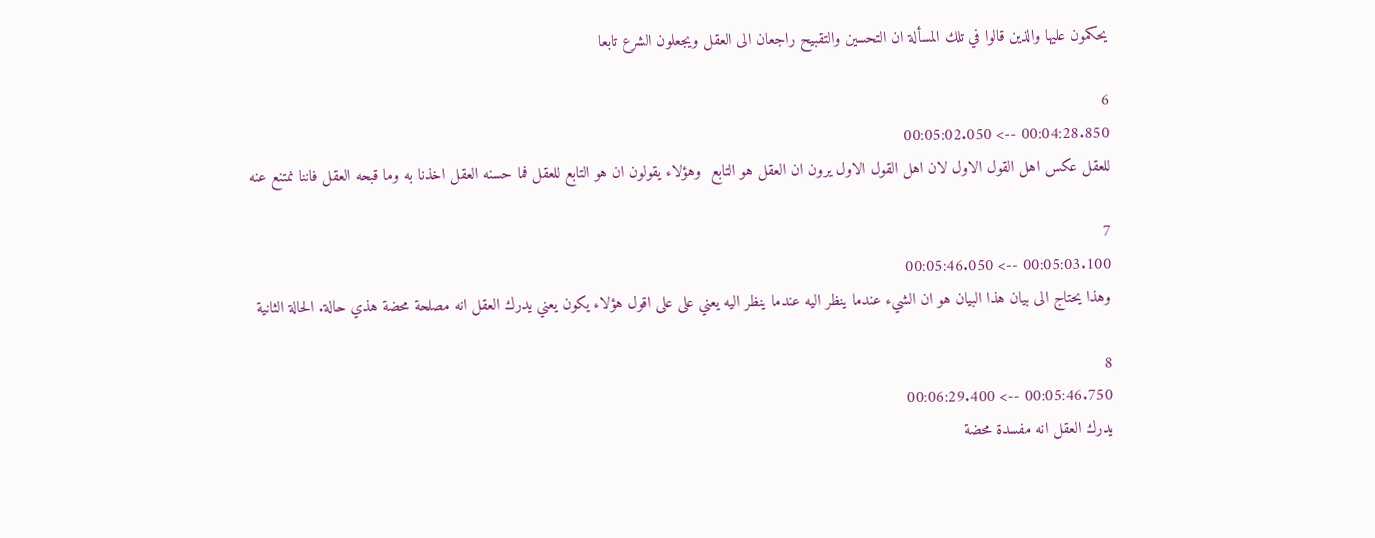يحكمون عليها والذين قالوا في تلك المسألة ان التحسين والتقبيح راجعان الى العقل ويجعلون الشرع تابعا

6
00:04:28.850 --> 00:05:02.050
للعقل عكس اهل القول الاول لان اهل القول الاول يرون ان العقل هو التابع  وهؤلاء يقولون ان هو التابع للعقل فما حسنه العقل اخذنا به وما قبحه العقل فاننا نمتنع عنه

7
00:05:03.100 --> 00:05:46.050
وهذا يحتاج الى بيان هذا البيان هو ان الشيء عندما ينظر اليه عندما ينظر اليه يعني على على اقول هؤلاء يكون يعني يدرك العقل انه مصلحة محضة هذي حالة. الحالة الثانية

8
00:05:46.750 --> 00:06:29.400
يدرك العقل انه مفسدة محضة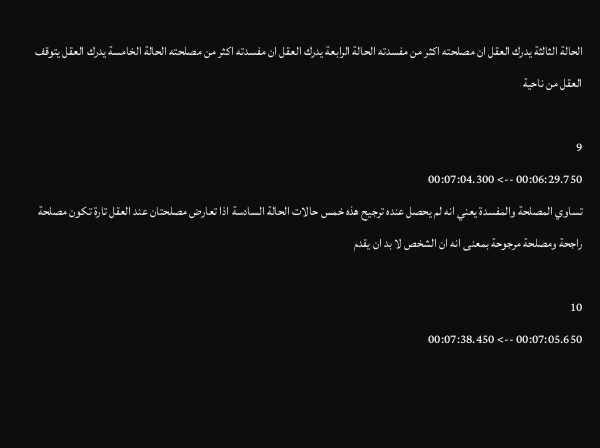الحالة الثالثة يدرك العقل ان مصلحته اكثر من مفسدته الحالة الرابعة يدرك العقل ان مفسدته اكثر من مصلحته الحالة الخامسة يدرك العقل يتوقف العقل من ناحية

9
00:06:29.750 --> 00:07:04.300
تساوي المصلحة والمفسدة يعني انه لم يحصل عنده ترجيح هذه خمس حالات الحالة السادسة اذا تعارض مصلحتان عند العقل تارة تكون مصلحة راجحة ومصلحة مرجوحة بمعنى انه ان الشخص لا بد ان يقدم

10
00:07:05.650 --> 00:07:38.450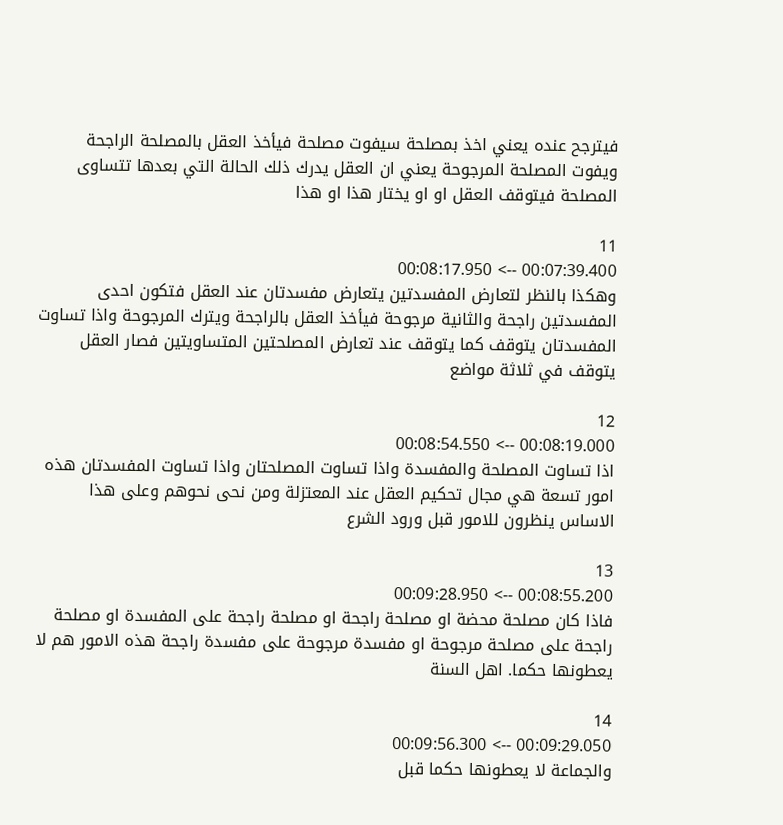فيترجح عنده يعني اخذ بمصلحة سيفوت مصلحة فيأخذ العقل بالمصلحة الراجحة ويفوت المصلحة المرجوحة يعني ان العقل يدرك ذلك الحالة التي بعدها تتساوى المصلحة فيتوقف العقل او او يختار هذا او هذا

11
00:07:39.400 --> 00:08:17.950
وهكذا بالنظر لتعارض المفسدتين يتعارض مفسدتان عند العقل فتكون احدى المفسدتين راجحة والثانية مرجوحة فيأخذ العقل بالراجحة ويترك المرجوحة واذا تساوت المفسدتان يتوقف كما يتوقف عند تعارض المصلحتين المتساويتين فصار العقل يتوقف في ثلاثة مواضع

12
00:08:19.000 --> 00:08:54.550
اذا تساوت المصلحة والمفسدة واذا تساوت المصلحتان واذا تساوت المفسدتان هذه امور تسعة هي مجال تحكيم العقل عند المعتزلة ومن نحى نحوهم وعلى هذا الاساس ينظرون للامور قبل ورود الشرع

13
00:08:55.200 --> 00:09:28.950
فاذا كان مصلحة محضة او مصلحة راجحة او مصلحة راجحة على المفسدة او مصلحة راجحة على مصلحة مرجوحة او مفسدة مرجوحة على مفسدة راجحة هذه الامور هم لا يعطونها حكما. اهل السنة

14
00:09:29.050 --> 00:09:56.300
والجماعة لا يعطونها حكما قبل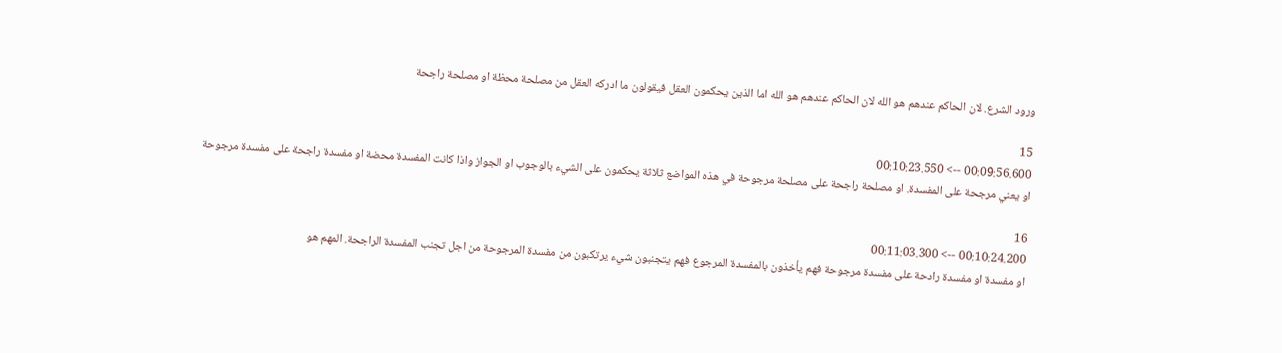ورود الشرع. لان الحاكم عندهم هو الله لان الحاكم عندهم هو الله اما الذين يحكمون العقل فيقولون ما ادركه العقل من مصلحة محظة او مصلحة راجحة

15
00:09:56.600 --> 00:10:23.550
او يعني مرجحة على المفسدة. او مصلحة راجحة على مصلحة مرجوحة في هذه المواضع ثلاثة يحكمون على الشيء بالوجوب او الجواز واذا كانت المفسدة محضة او مفسدة راجحة على مفسدة مرجوحة

16
00:10:24.200 --> 00:11:03.300
او مفسدة او مفسدة رادحة على مفسدة مرجوحة فهم يأخذون بالمفسدة المرجوع فهم يتجنبون شيء يرتكبون من مفسدة المرجوحة من اجل تجنب المفسدة الراجحة. المهم هو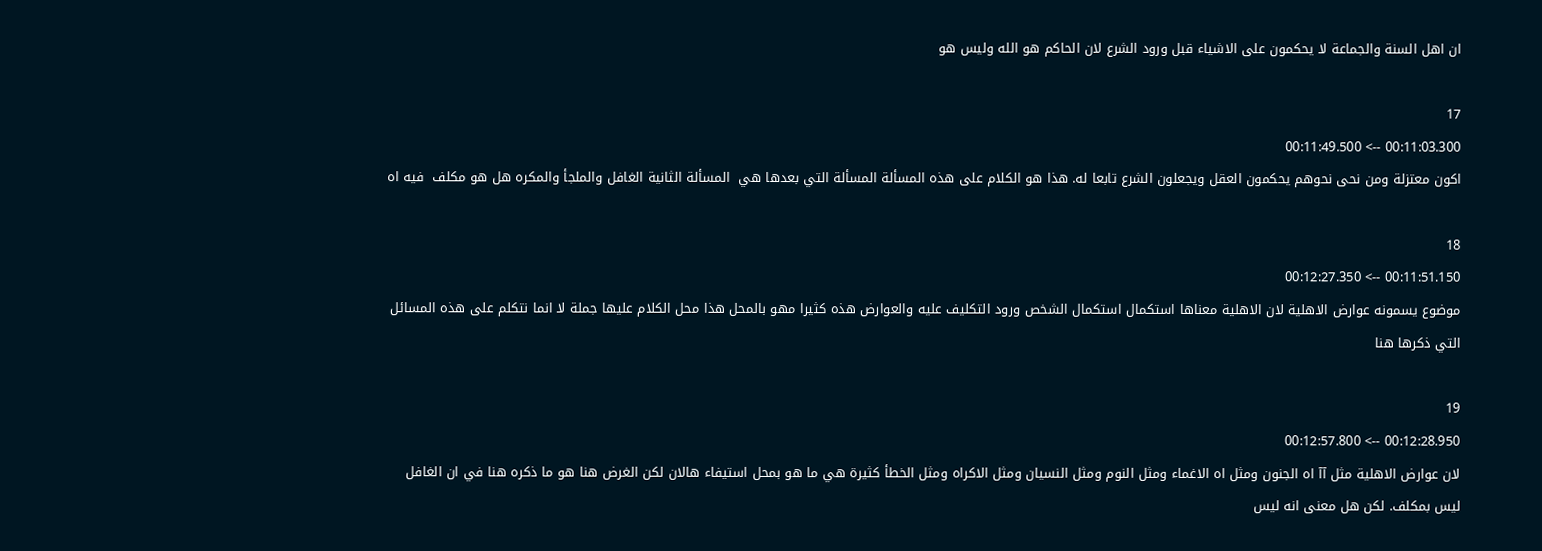ان اهل السنة والجماعة لا يحكمون على الاشياء قبل ورود الشرع لان الحاكم هو الله وليس هو

17
00:11:03.300 --> 00:11:49.500
اكون معتزلة ومن نحى نحوهم يحكمون العقل ويجعلون الشرع تابعا له. هذا هو الكلام على هذه المسألة المسألة التي بعدها هي  المسألة الثانية الغافل والملجأ والمكره هل هو مكلف  فيه اه

18
00:11:51.150 --> 00:12:27.350
موضوع يسمونه عوارض الاهلية لان الاهلية معناها استكمال استكمال الشخص ورود التكليف عليه والعوارض هذه كثيرا مهو بالمحل هذا محل الكلام عليها جملة لا انما نتكلم على هذه المسائل التي ذكرها هنا

19
00:12:28.950 --> 00:12:57.800
لان عوارض الاهلية مثل آآ اه الجنون ومثل اه الاغماء ومثل النوم ومثل النسيان ومثل الاكراه ومثل الخطأ كثيرة هي ما هو بمحل استيفاء هالان لكن الغرض هنا هو ما ذكره هنا في ان الغافل ليس بمكلف. لكن هل معنى انه ليس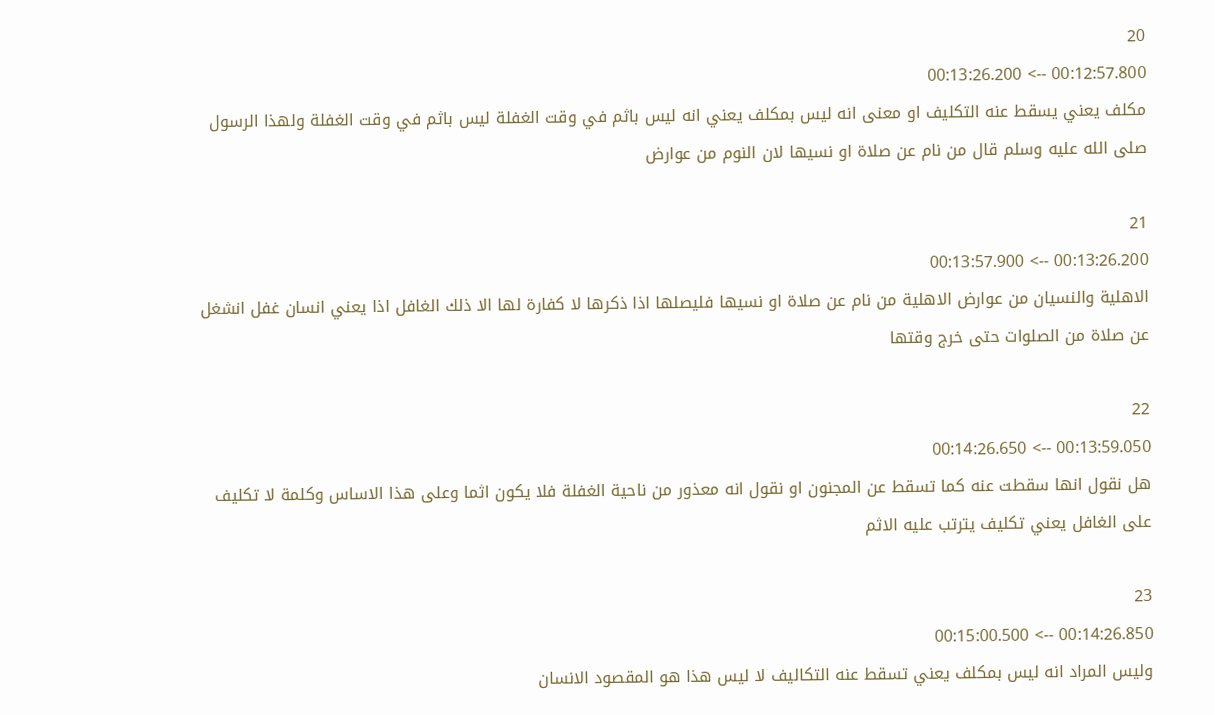20
00:12:57.800 --> 00:13:26.200
مكلف يعني يسقط عنه التكليف او معنى انه ليس بمكلف يعني انه ليس باثم في وقت الغفلة ليس باثم في وقت الغفلة ولهذا الرسول صلى الله عليه وسلم قال من نام عن صلاة او نسيها لان النوم من عوارض

21
00:13:26.200 --> 00:13:57.900
الاهلية والنسيان من عوارض الاهلية من نام عن صلاة او نسيها فليصلها اذا ذكرها لا كفارة لها الا ذلك الغافل اذا يعني انسان غفل انشغل عن صلاة من الصلوات حتى خرج وقتها

22
00:13:59.050 --> 00:14:26.650
هل نقول انها سقطت عنه كما تسقط عن المجنون او نقول انه معذور من ناحية الغفلة فلا يكون اثما وعلى هذا الاساس وكلمة لا تكليف على الغافل يعني تكليف يترتب عليه الاثم

23
00:14:26.850 --> 00:15:00.500
وليس المراد انه ليس بمكلف يعني تسقط عنه التكاليف لا ليس هذا هو المقصود الانسان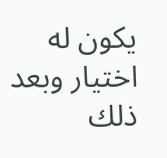يكون له اختيار وبعد ذلك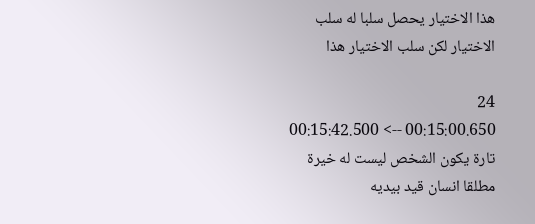هذا الاختيار يحصل سلبا له سلب الاختيار لكن سلب الاختيار هذا

24
00:15:00.650 --> 00:15:42.500
تارة يكون الشخص ليست له خيرة مطلقا انسان قيد بيديه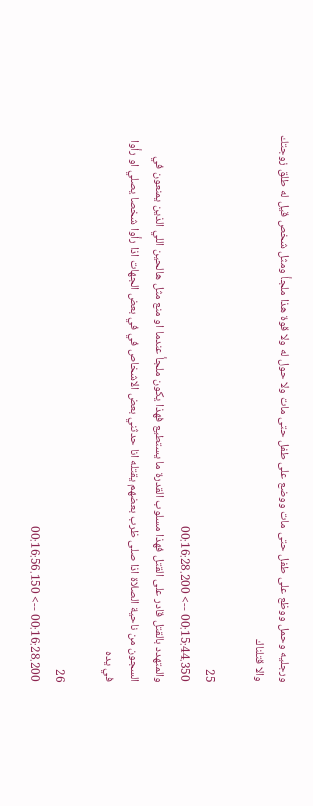ورجليه وحمل ووظع على طفل حتى مات ووضع على طفل حتى مات ولا حول له ولا قوة هذا ملجأ ومثل شخص قيل له طلق زوجتك والا قتلناك

25
00:15:44.350 --> 00:16:28.200
والمتهدد بالقتل قادر على القتل فهذا مسلوب القدرة ما يستطيع فهذا يكون ملجأ عندما او منع مثل هالحين اللي الذين يمنعون في السجون من ناحية الصلاة اذا صلى ظرب بعضهم يقتله انا حدثني بعض الاشخاص في في بعض الجهات اذا رأوا شخصا يصلي او رأوا في يده

26
00:16:28.200 --> 00:16:56.150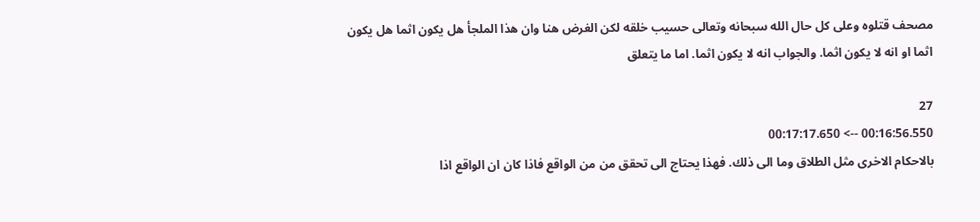مصحف قتلوه وعلى كل حال الله سبحانه وتعالى حسيب خلقه لكن الغرض هنا وان هذا الملجأ هل يكون اثما هل يكون اثما او انه لا يكون اثما. والجواب انه لا يكون اثما. اما ما يتعلق

27
00:16:56.550 --> 00:17:17.650
بالاحكام الاخرى مثل الطلاق وما الى ذلك. فهذا يحتاج الى تحقق من من الواقع فاذا كان ان الواقع اذا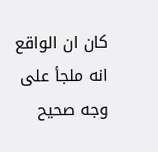كان ان الواقع انه ملجأ على وجه صحيح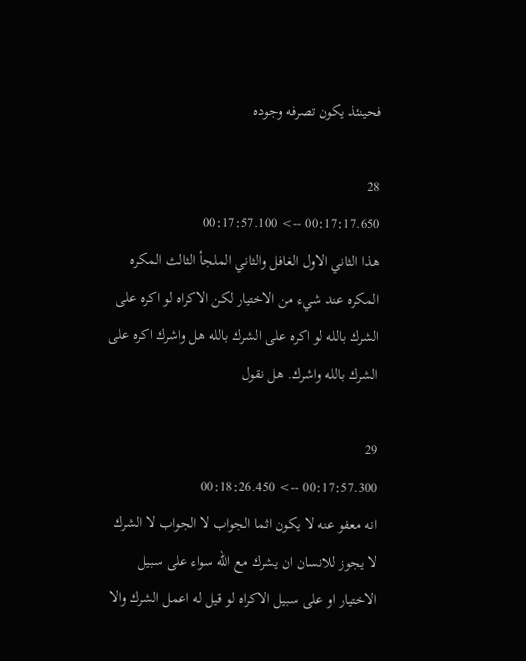فحينئذ يكون تصرفه وجوده

28
00:17:17.650 --> 00:17:57.100
هذا الثاني الاول الغافل والثاني الملجأ الثالث المكره  المكره عند شيء من الاختيار لكن الاكراه لو اكره على الشرك بالله لو اكره على الشرك بالله هل واشرك اكره على الشرك بالله واشرك. هل نقول

29
00:17:57.300 --> 00:18:26.450
انه معفو عنه لا يكون اثما الجواب لا الجواب لا الشرك لا يجوز للانسان ان يشرك مع الله سواء على سبيل الاختيار او على سبيل الاكراه لو قيل له اعمل الشرك والا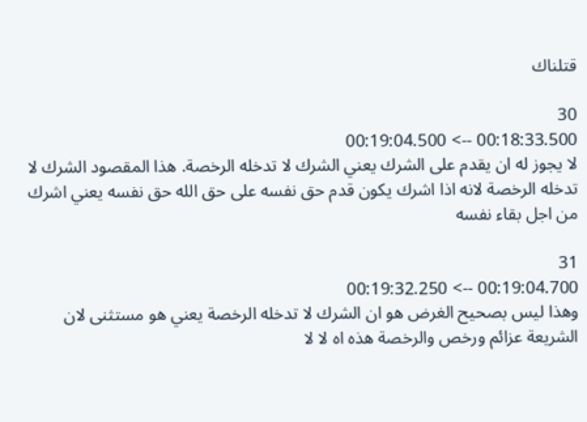قتلناك

30
00:18:33.500 --> 00:19:04.500
لا يجوز له ان يقدم على الشرك يعني الشرك لا تدخله الرخصة. هذا المقصود الشرك لا تدخله الرخصة لانه اذا اشرك يكون قدم حق نفسه على حق الله حق نفسه يعني اشرك من اجل بقاء نفسه

31
00:19:04.700 --> 00:19:32.250
وهذا ليس بصحيح الغرض هو ان الشرك لا تدخله الرخصة يعني هو مستثنى لان الشريعة عزائم ورخص والرخصة هذه اه لا لا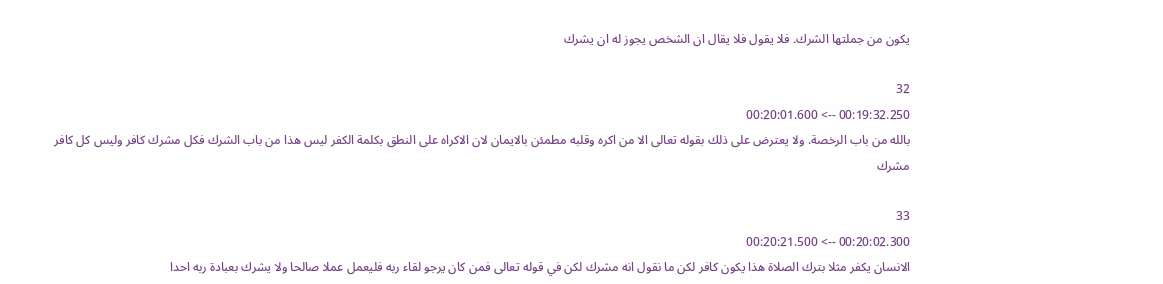يكون من جملتها الشرك. فلا يقول فلا يقال ان الشخص يجوز له ان يشرك

32
00:19:32.250 --> 00:20:01.600
بالله من باب الرخصة. ولا يعترض على ذلك بقوله تعالى الا من اكره وقلبه مطمئن بالايمان لان الاكراه على النطق بكلمة الكفر ليس هذا من باب الشرك فكل مشرك كافر وليس كل كافر مشرك

33
00:20:02.300 --> 00:20:21.500
الانسان يكفر مثلا بترك الصلاة هذا يكون كافر لكن ما نقول انه مشرك لكن في قوله تعالى فمن كان يرجو لقاء ربه فليعمل عملا صالحا ولا يشرك بعبادة ربه احدا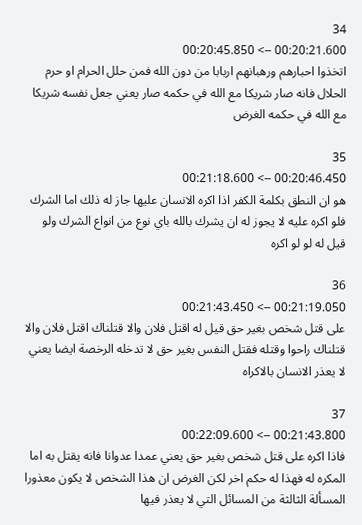34
00:20:21.600 --> 00:20:45.850
اتخذوا احبارهم ورهبانهم اربابا من دون الله فمن حلل الحرام او حرم الحلال فانه صار شريكا مع الله في حكمه صار يعني جعل نفسه شريكا مع الله في حكمه الغرض

35
00:20:46.450 --> 00:21:18.600
هو ان النطق بكلمة الكفر اذا اكره الانسان عليها جاز له ذلك اما الشرك فلو اكره عليه لا يجوز له ان يشرك بالله باي نوع من انواع الشرك ولو قيل له لو لو اكره

36
00:21:19.050 --> 00:21:43.450
على قتل شخص بغير حق قيل له اقتل فلان والا قتلناك اقتل فلان والا قتلناك راحوا وقتله فقتل النفس بغير حق لا تدخله الرخصة ايضا يعني لا يعذر الانسان بالاكراه

37
00:21:43.800 --> 00:22:09.600
فاذا اكره على قتل شخص بغير حق يعني عمدا عدوانا فانه يقتل به اما المكره له فهذا له حكم اخر لكن الغرض ان هذا الشخص لا يكون معذورا المسألة الثالثة من المسائل التي لا يعذر فيها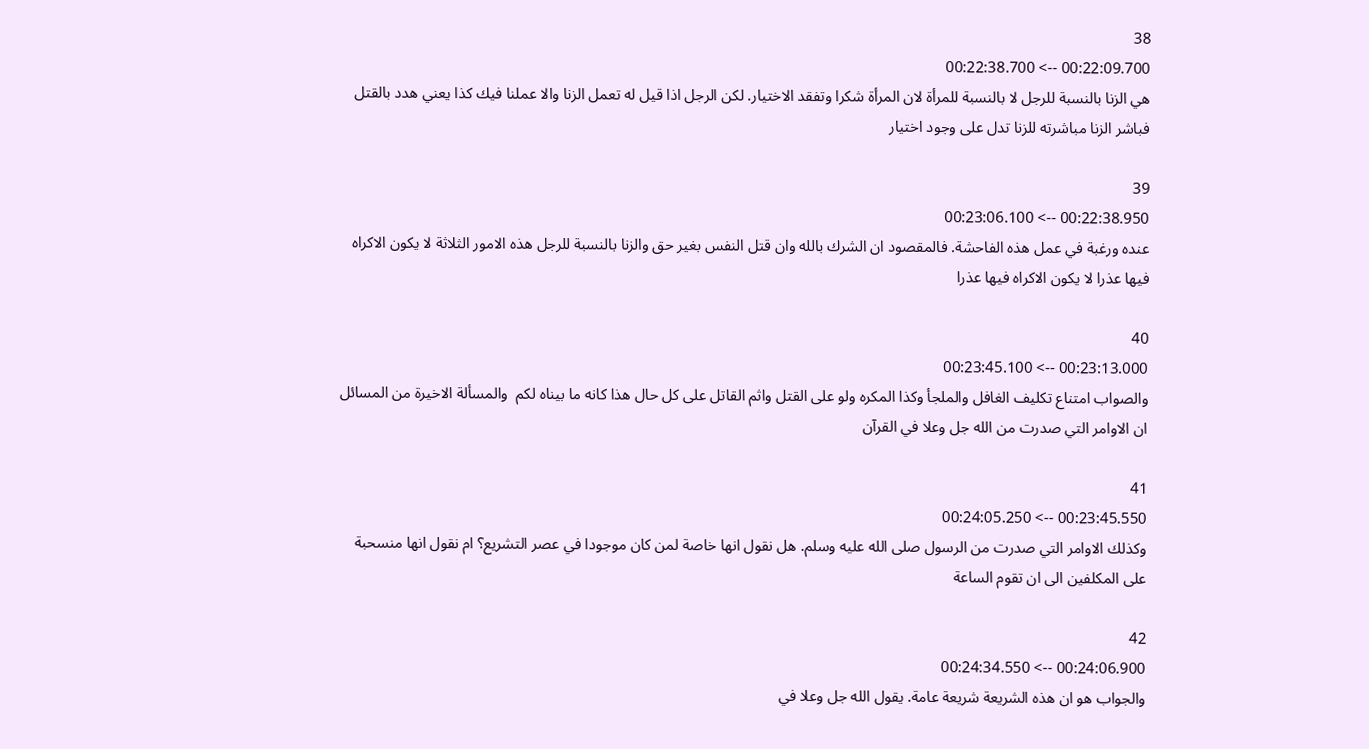38
00:22:09.700 --> 00:22:38.700
هي الزنا بالنسبة للرجل لا بالنسبة للمرأة لان المرأة شكرا وتفقد الاختيار. لكن الرجل اذا قيل له تعمل الزنا والا عملنا فيك كذا يعني هدد بالقتل  فباشر الزنا مباشرته للزنا تدل على وجود اختيار

39
00:22:38.950 --> 00:23:06.100
عنده ورغبة في عمل هذه الفاحشة. فالمقصود ان الشرك بالله وان قتل النفس بغير حق والزنا بالنسبة للرجل هذه الامور الثلاثة لا يكون الاكراه فيها عذرا لا يكون الاكراه فيها عذرا

40
00:23:13.000 --> 00:23:45.100
والصواب امتناع تكليف الغافل والملجأ وكذا المكره ولو على القتل واثم القاتل على كل حال هذا كانه ما بيناه لكم  والمسألة الاخيرة من المسائل ان الاوامر التي صدرت من الله جل وعلا في القرآن

41
00:23:45.550 --> 00:24:05.250
وكذلك الاوامر التي صدرت من الرسول صلى الله عليه وسلم. هل نقول انها خاصة لمن كان موجودا في عصر التشريع؟ ام نقول انها منسحبة على المكلفين الى ان تقوم الساعة

42
00:24:06.900 --> 00:24:34.550
والجواب هو ان هذه الشريعة شريعة عامة. يقول الله جل وعلا في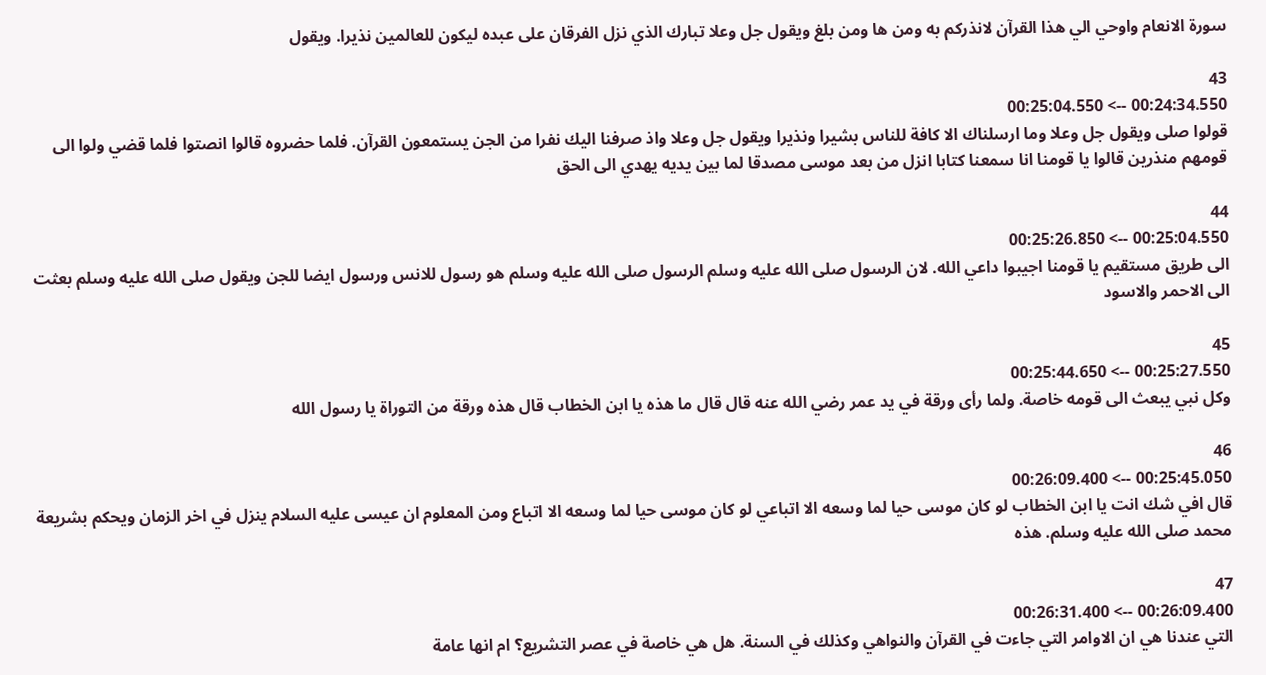سورة الانعام واوحي الي هذا القرآن لانذركم به ومن ها ومن بلغ ويقول جل وعلا تبارك الذي نزل الفرقان على عبده ليكون للعالمين نذيرا. ويقول

43
00:24:34.550 --> 00:25:04.550
قولوا صلى ويقول جل وعلا وما ارسلناك الا كافة للناس بشيرا ونذيرا ويقول جل وعلا واذ صرفنا اليك نفرا من الجن يستمعون القرآن. فلما حضروه قالوا انصتوا فلما قضي ولوا الى قومهم منذرين قالوا يا قومنا انا سمعنا كتابا انزل من بعد موسى مصدقا لما بين يديه يهدي الى الحق

44
00:25:04.550 --> 00:25:26.850
الى طريق مستقيم يا قومنا اجيبوا داعي الله. لان الرسول صلى الله عليه وسلم الرسول صلى الله عليه وسلم هو رسول للانس ورسول ايضا للجن ويقول صلى الله عليه وسلم بعثت الى الاحمر والاسود

45
00:25:27.550 --> 00:25:44.650
وكل نبي يبعث الى قومه خاصة. ولما رأى ورقة في يد عمر رضي الله عنه قال قال ما هذه يا ابن الخطاب قال هذه ورقة من التوراة يا رسول الله

46
00:25:45.050 --> 00:26:09.400
قال افي شك انت يا ابن الخطاب لو كان موسى حيا لما وسعه الا اتباعي لو كان موسى حيا لما وسعه الا اتباع ومن المعلوم ان عيسى عليه السلام ينزل في اخر الزمان ويحكم بشريعة محمد صلى الله عليه وسلم. هذه

47
00:26:09.400 --> 00:26:31.400
التي عندنا هي ان الاوامر التي جاءت في القرآن والنواهي وكذلك في السنة. هل هي خاصة في عصر التشريع؟ ام انها عامة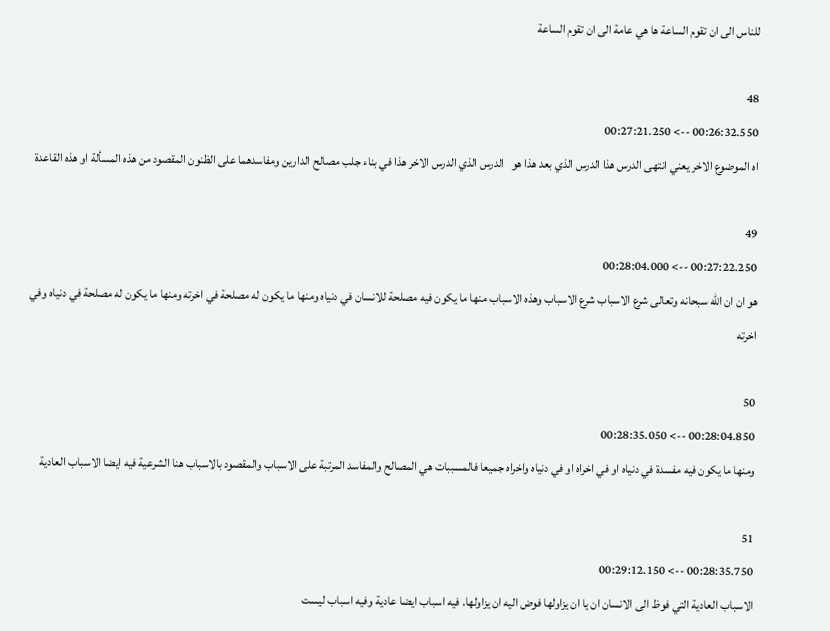للناس الى ان تقوم الساعة ها هي عامة الى ان تقوم الساعة

48
00:26:32.550 --> 00:27:21.250
اه الموضوع الاخر يعني انتهى الدرس هذا الدرس الذي بعد هذا هو   الدرس الذي الدرس الاخر هذا في بناء جلب مصالح الدارين ومفاسدهما على الظنون المقصود من هذه المسألة او هذه القاعدة

49
00:27:22.250 --> 00:28:04.000
هو ان ان الله سبحانه وتعالى شرع الاسباب شرع الاسباب وهذه الاسباب منها ما يكون فيه مصلحة للانسان في دنياه ومنها ما يكون له مصلحة في اخرته ومنها ما يكون له مصلحة في دنياه وفي اخرته

50
00:28:04.850 --> 00:28:35.050
ومنها ما يكون فيه مفسدة في دنياه او في اخراه او في دنياه واخراه جميعا فالمسببات هي المصالح والمفاسد المرتبة على الاسباب والمقصود بالاسباب هنا الشرعية فيه ايضا الاسباب العادية

51
00:28:35.750 --> 00:29:12.150
الاسباب العادية التي فوظ الى الانسان ان يا ان يزاولها فوض اليه ان يزاولها. فيه اسباب ايضا عادية وفيه اسباب ليست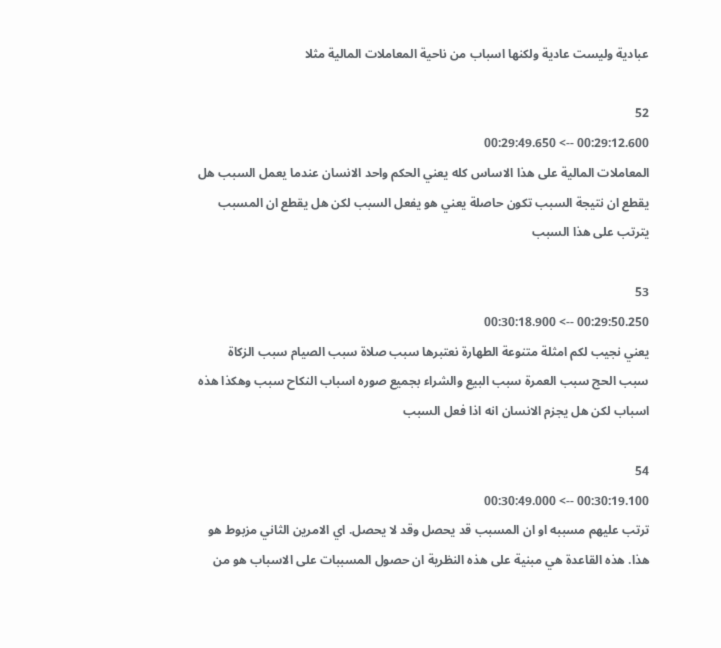عبادية وليست عادية ولكنها اسباب من ناحية المعاملات المالية مثلا

52
00:29:12.600 --> 00:29:49.650
المعاملات المالية على هذا الاساس كله يعني الحكم واحد الانسان عندما يعمل السبب هل يقطع ان نتيجة السبب تكون حاصلة يعني هو يفعل السبب لكن هل يقطع ان المسبب يترتب على هذا السبب

53
00:29:50.250 --> 00:30:18.900
يعني نجيب لكم امثلة متنوعة الطهارة نعتبرها سبب صلاة سبب الصيام سبب الزكاة سبب الحج سبب العمرة سبب البيع والشراء بجميع صوره اسباب النكاح سبب وهكذا هذه اسباب لكن هل يجزم الانسان انه اذا فعل السبب

54
00:30:19.100 --> 00:30:49.000
ترتب عليهم مسببه او ان المسبب قد يحصل وقد لا يحصل. اي الامرين الثاني مزبوط هو هذا. هذه القاعدة هي مبنية على هذه النظرية ان حصول المسببات على الاسباب هو من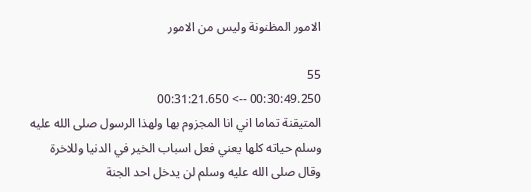الامور المظنونة وليس من الامور

55
00:30:49.250 --> 00:31:21.650
المتيقنة تماما اني انا المجزوم بها ولهذا الرسول صلى الله عليه وسلم حياته كلها يعني فعل اسباب الخير في الدنيا وللاخرة وقال صلى الله عليه وسلم لن يدخل احد الجنة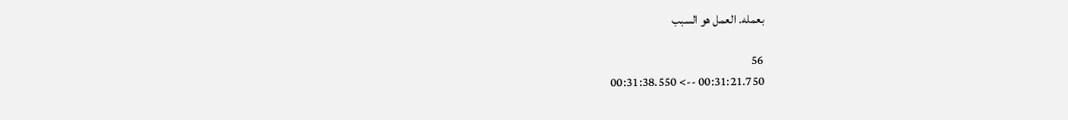بعمله. العمل هو السبب

56
00:31:21.750 --> 00:31:38.550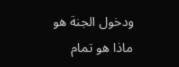ودخول الجنة هو ماذا هو تمام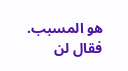هو المسبب. فقال لن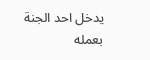يدخل احد الجنة بعمله